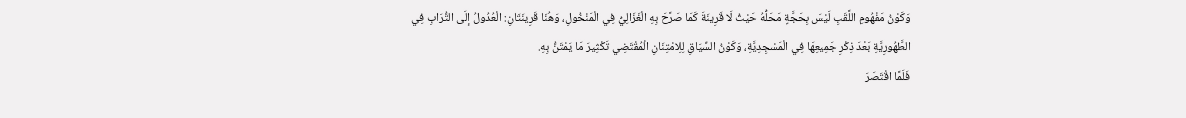وَكَوْنُ مَفْهُومِ اللَّقَبِ لَيْسَ بِحَجَّةٍ مَحَلُّهُ حَيْثُ لَا قَرِينَةَ كَمَا صَرَّحَ بِهِ الْغَزَالِيُّ فِي الْمَنْخُولِ، وَهُنَا قَرِينَتَانِ: الْعُدُولُ إلَى التُّرَابِ فِي الطَّهُورِيَّةِ بَعْدَ ذِكْرِ جَمِيعِهَا فِي الْمَسْجِدِيَّةِ، وَكَوْنُ السِّيَاقِ لِلِامْتِنَانِ الْمُقْتَضِي تَكْثِيرَ مَا يَمْتَنُّ بِهِ.
فَلَمَّا اقْتَصَرَ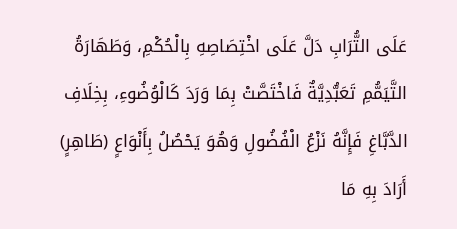عَلَى التُّرَابِ دَلَّ عَلَى اخْتِصَاصِهِ بِالْحُكْمِ، وَطَهَارَةُ التَّيَمُّمِ تَعَبُّدِيَّةٌ فَاخْتَصَّتْ بِمَا وَرَدَ كَالْوُضُوءِ، بِخِلَافِ الدَّبَّاغِ فَإِنَّهُ نَزْعُ الْفُضُولِ وَهُوَ يَحْصُلُ بِأَنْوَاعٍ (طَاهِرٍ) أَرَادَ بِهِ مَا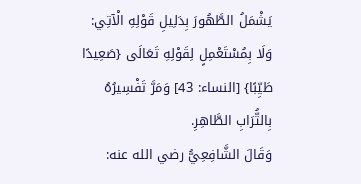يَشْمَلُ الطَّهُورَ بِدَلِيلِ قَوْلِهِ الْآتِي: وَلَا بِمُسْتَعْمِلٍ لِقَوْلِهِ تَعَالَى {صَعِيدًا طَيِّبًا} [النساء: 43] وَمَرَّ تَفْسِيرُهُ بِالتُّرَابِ الطَّاهِرِ.
وَقَالَ الشَّافِعِيُّ رضي الله عنه: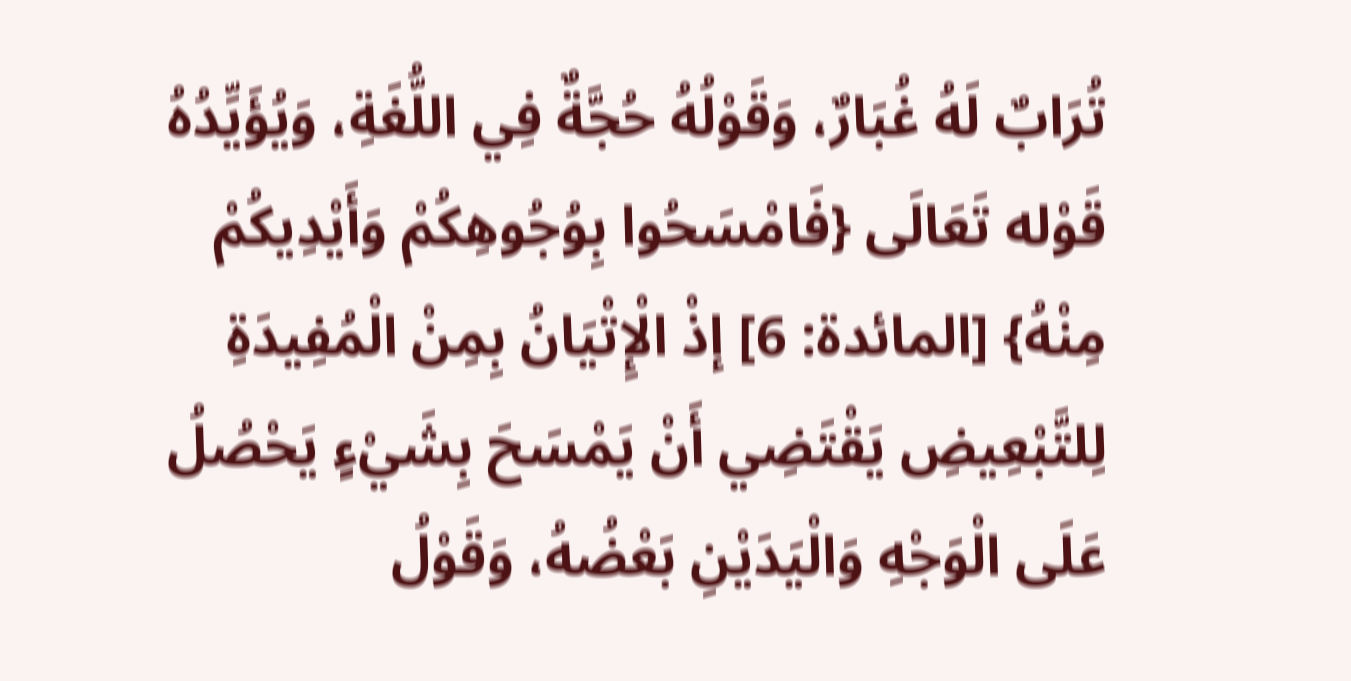تُرَابٌ لَهُ غُبَارٌ، وَقَوْلُهُ حُجَّةٌ فِي اللُّغَةِ، وَيُؤَيِّدُهُ قَوْله تَعَالَى {فَامْسَحُوا بِوُجُوهِكُمْ وَأَيْدِيكُمْ مِنْهُ} [المائدة: 6] إذْ الْإِتْيَانُ بِمِنْ الْمُفِيدَةِ لِلتَّبْعِيضِ يَقْتَضِي أَنْ يَمْسَحَ بِشَيْءٍ يَحْصُلُ عَلَى الْوَجْهِ وَالْيَدَيْنِ بَعْضُهُ، وَقَوْلُ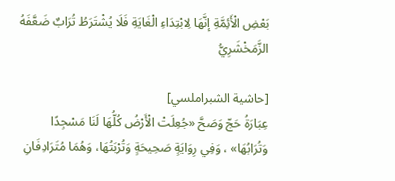بَعْضِ الْأَئِمَّةِ إنَّهَا لِابْتِدَاءِ الْغَايَةِ فَلَا يُشْتَرَطُ تُرَابٌ ضَعَّفَهُ الزَّمَخْشَرِيُّ

[حاشية الشبراملسي]
عِبَارَةُ حَجّ وَصَحَّ «جُعِلَتْ الْأَرْضُ كُلُّهَا لَنَا مَسْجِدًا وَتُرَابُهَا» ، وَفِي رِوَايَةٍ صَحِيحَةٍ وَتُرْبَتُهَا، وَهُمَا مُتَرَادِفَانِ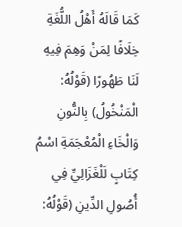كَمَا قَالَهُ أَهْلُ اللُّغَةِ خِلَافًا لِمَنْ وَهِمَ فِيهِ لَنَا طَهُورًا (قَوْلُهُ: الْمَنْخُولُ) بِالنُّونِ وَالْخَاءِ الْمُعْجَمَةِ اسْمُ كِتَابٍ لَلْغَزَالِيِّ فِي أُصُولِ الدِّينِ (قَوْلُهُ: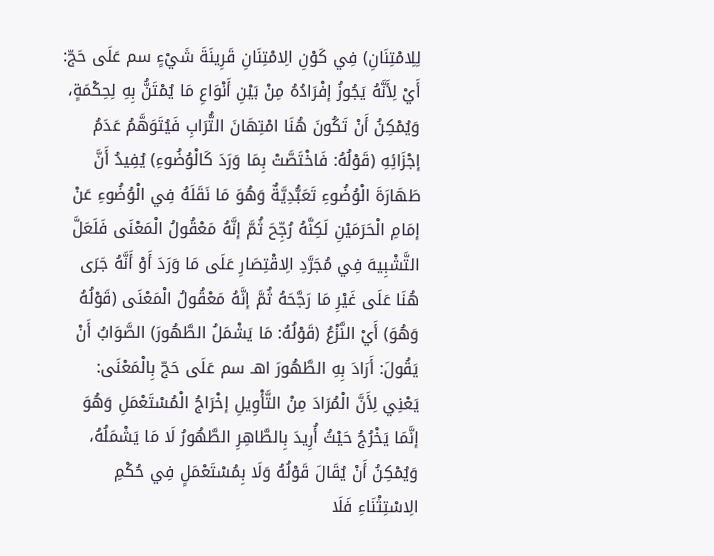لِلِامْتِنَانِ) فِي كَوْنِ الِامْتِنَانِ قَرِينَةَ شَيْءٍ سم عَلَى حَجّ: أَيْ لِأَنَّهُ يَجُوزُ إفْرَادُهُ مِنْ بَيْنِ أَنْوَاعِ مَا يُمْتَنُّ بِهِ لِحِكْمَةٍ، وَيُمْكِنُ أَنْ تَكُونَ هُنَا امْتِهَانَ التُّرَابِ فَيُتَوَهَّمُ عَدَمُ إجْزَائِهِ (قَوْلُهُ: فَاخْتَصَّتْ بِمَا وَرَدَ كَالْوُضُوءِ) يُفِيدُ أَنَّ طَهَارَةَ الْوُضُوءِ تَعَبُّدِيَّةٌ وَهُوَ مَا نَقَلَهُ فِي الْوُضُوءِ عَنْ إمَامِ الْحَرَمَيْنِ لَكِنَّهُ رُجِّحَ ثُمَّ إنَّهُ مَعْقُولُ الْمَعْنَى فَلَعَلَّ التَّشْبِيهَ فِي مُجَرَّدِ الِاقْتِصَارِ عَلَى مَا وَرَدَ أَوْ أَنَّهُ جَرَى هُنَا عَلَى غَيْرِ مَا رَجَّحَهُ ثُمَّ إنَّهُ مَعْقُولُ الْمَعْنَى (قَوْلُهُ وَهُوَ) أَيْ النَّزْعُ (قَوْلُهُ: مَا يَشْمَلُ الطَّهُورَ) الصَّوَابُ أَنْ يَقُولَ: أَرَادَ بِهِ الطَّهُورَ اهـ سم عَلَى حَجّ بِالْمَعْنَى: يَعْنِي لِأَنَّ الْمُرَادَ مِنْ التَّأْوِيلِ إخْرَاجُ الْمُسْتَعْمَلِ وَهُوَ إنَّمَا يَخْرُجُ حَيْثُ أُرِيدَ بِالطَّاهِرِ الطَّهُورُ لَا مَا يَشْمَلُهُ، وَيُمْكِنُ أَنْ يُقَالَ قَوْلُهُ وَلَا بِمُسْتَعْمَلٍ فِي حُكْمِ الِاسْتِثْنَاءِ فَلَا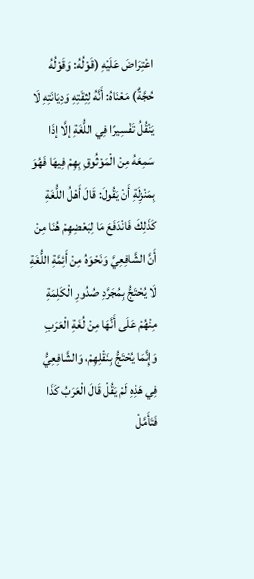اعْتِرَاضَ عَلَيْهِ (قَوْلُهُ: وَقَوْلُهُ حُجَّةٌ) مَعْنَاهُ: أَنَّهُ لِثِقَتِهِ وَدِيَانَتِهِ لَا يَنْقُلُ تَفْسِيرًا فِي اللُّغَةِ إلَّا إذَا سَمِعَهُ مِنْ الْمَوْثُوقِ بِهِمْ فِيهَا فَهُوَ بِمَنْزِلَةِ أَنْ يَقُولَ: قَالَ أَهْلُ اللُّغَةِ كَذَلِكَ فَانْدَفَعَ مَا لِبَعْضِهِمْ هُنَا مِنْ أَنَّ الشَّافِعِيَّ وَنَحْوَهُ مِنْ أَئِمَّةِ اللُّغَةِ لَا يُحْتَجُّ بِمُجَرَّدِ صُدُورِ الْكَلِمَةِ مِنْهُمْ عَلَى أَنَّهَا مِنْ لُغَةِ الْعَرَبِ وَإِنَّمَا يُحْتَجُّ بِنَقْلِهِمْ، وَالشَّافِعِيُّ فِي هَذِهِ لَمْ يَقُلْ قَالَ الْعَرَبُ كَذَا فَتَأَمَّلْ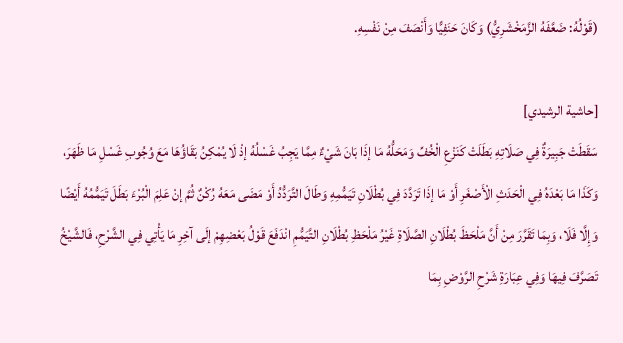(قَوْلُهُ: ضَعَّفَهُ الزَّمَخْشَرِيُّ) وَكَانَ حَنَفِيًّا وَأَنْصَفَ مِنْ نَفْسِهِ.

[حاشية الرشيدي]
سَقَطَتْ جَبِيرَةٌ فِي صَلَاتِهِ بَطَلَتْ كَنَزْعِ الْخُفِّ وَمَحَلُّهُ مَا إذَا بَانَ شَيْءٌ مِمَّا يَجِبُ غَسْلُهُ إذْ لَا يُمْكِنُ بَقَاؤُهَا مَعَ وُجُوبِ غَسْلِ مَا ظَهَرَ، وَكَذَا مَا بَعْدَهُ فِي الْحَدَثِ الْأَصْغَرِ أَوْ مَا إذَا تَرَدَّدَ فِي بُطْلَانِ تَيَمُّمِهِ وَطَالَ التَّرَدُّدُ أَوْ مَضَى مَعَهُ رُكْنٌ ثُمَّ إنْ عَلِمَ الْبُرْءَ بَطَلَ تَيَمُّمُهُ أَيْضًا وَإِلَّا فَلَا، وَبِمَا تَقَرَّرَ مِنْ أَنَّ مَلْحَظَ بُطْلَانِ الصَّلَاةِ غَيْرُ مَلْحَظِ بُطْلَانِ التَّيَمُّمِ انْدَفَعَ قَوْلُ بَعْضِهِمْ إلَى آخِرِ مَا يَأْتِي فِي الشَّرْحِ، فَالشَّيْخُ تَصَرَّفَ فِيهَا وَفِي عِبَارَةِ شَرْحِ الرَّوْضِ بِمَا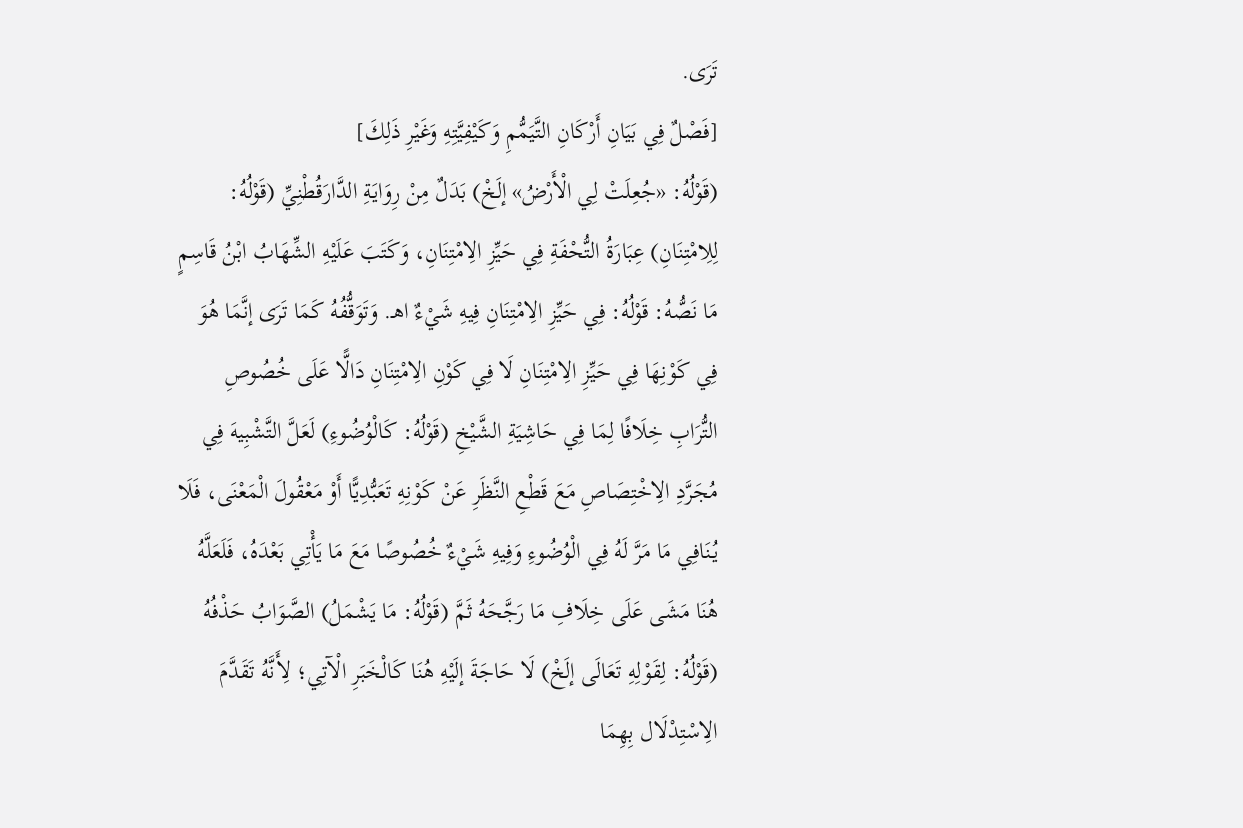تَرَى.
[فَصْلٌ فِي بَيَانِ أَرْكَانِ التَّيَمُّمِ وَكَيْفِيَّتِهِ وَغَيْرِ ذَلِكَ]
(قَوْلُهُ: «جُعِلَتْ لِي الْأَرْضُ» إلَخْ) بَدَلٌ مِنْ رِوَايَةِ الدَّارَقُطْنِيِّ (قَوْلُهُ: لِلِامْتِنَانِ) عِبَارَةُ التُّحْفَةِ فِي حَيِّزِ الِامْتِنَانِ، وَكَتَبَ عَلَيْهِ الشِّهَابُ ابْنُ قَاسِمٍ مَا نَصُّهُ: قَوْلُهُ: فِي حَيِّزِ الِامْتِنَانِ فِيهِ شَيْءٌ اهـ. وَتَوَقُّفُهُ كَمَا تَرَى إنَّمَا هُوَ فِي كَوْنِهَا فِي حَيِّزِ الِامْتِنَانِ لَا فِي كَوْنِ الِامْتِنَانِ دَالًّا عَلَى خُصُوصِ التُّرَابِ خِلَافًا لِمَا فِي حَاشِيَةِ الشَّيْخِ (قَوْلُهُ: كَالْوُضُوءِ) لَعَلَّ التَّشْبِيهَ فِي مُجَرَّدِ الِاخْتِصَاصِ مَعَ قَطْعِ النَّظَرِ عَنْ كَوْنِهِ تَعَبُّدِيًّا أَوْ مَعْقُولَ الْمَعْنَى، فَلَا يُنَافِي مَا مَرَّ لَهُ فِي الْوُضُوءِ وَفِيهِ شَيْءٌ خُصُوصًا مَعَ مَا يَأْتِي بَعْدَهُ، فَلَعَلَّهُ هُنَا مَشَى عَلَى خِلَافِ مَا رَجَّحَهُ ثَمَّ (قَوْلُهُ: مَا يَشْمَلُ) الصَّوَابُ حَذْفُهُ (قَوْلُهُ: لِقَوْلِهِ تَعَالَى إلَخْ) لَا حَاجَةَ إلَيْهِ هُنَا كَالْخَبَرِ الْآتِي؛ لِأَنَّهُ تَقَدَّمَ الِاسْتِدْلَال بِهِمَا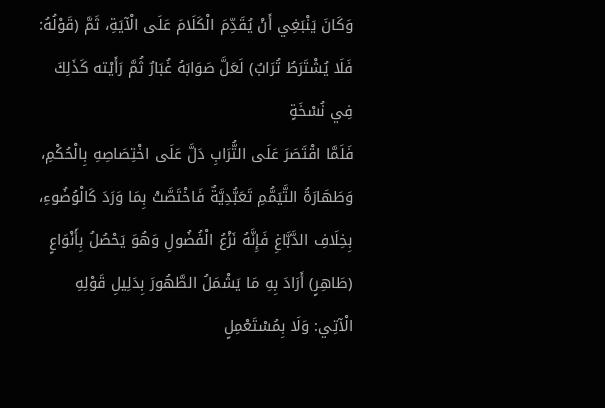وَكَانَ يَنْبَغِي أَنْ يُقَدِّمَ الْكَلَامَ عَلَى الْآيَةِ، ثَمَّ (قَوْلُهُ: فَلَا يُشْتَرَطُ تُرَابٌ) لَعَلَّ صَوَابَهُ غُبَارٌ ثُمَّ رَأَيْته كَذَلِكَ فِي نُسْخَةٍ
فَلَمَّا اقْتَصَرَ عَلَى التُّرَابِ دَلَّ عَلَى اخْتِصَاصِهِ بِالْحُكْمِ، وَطَهَارَةُ التَّيَمُّمِ تَعَبُّدِيَّةٌ فَاخْتَصَّتْ بِمَا وَرَدَ كَالْوُضُوءِ، بِخِلَافِ الدَّبَّاغِ فَإِنَّهُ نَزْعُ الْفُضُولِ وَهُوَ يَحْصُلُ بِأَنْوَاعٍ (طَاهِرٍ) أَرَادَ بِهِ مَا يَشْمَلُ الطَّهُورَ بِدَلِيلِ قَوْلِهِ الْآتِي: وَلَا بِمُسْتَعْمِلٍ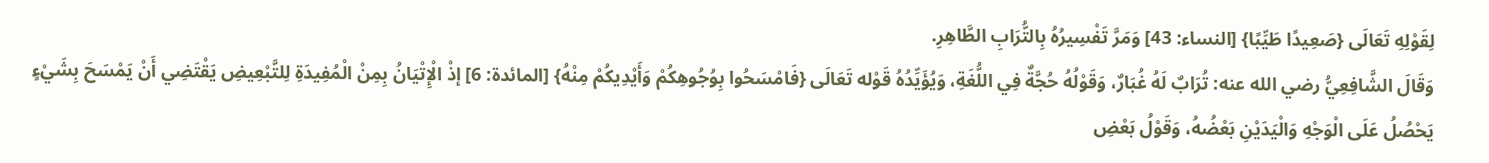لِقَوْلِهِ تَعَالَى {صَعِيدًا طَيِّبًا} [النساء: 43] وَمَرَّ تَفْسِيرُهُ بِالتُّرَابِ الطَّاهِرِ.
وَقَالَ الشَّافِعِيُّ رضي الله عنه: تُرَابٌ لَهُ غُبَارٌ، وَقَوْلُهُ حُجَّةٌ فِي اللُّغَةِ، وَيُؤَيِّدُهُ قَوْله تَعَالَى {فَامْسَحُوا بِوُجُوهِكُمْ وَأَيْدِيكُمْ مِنْهُ} [المائدة: 6] إذْ الْإِتْيَانُ بِمِنْ الْمُفِيدَةِ لِلتَّبْعِيضِ يَقْتَضِي أَنْ يَمْسَحَ بِشَيْءٍ يَحْصُلُ عَلَى الْوَجْهِ وَالْيَدَيْنِ بَعْضُهُ، وَقَوْلُ بَعْضِ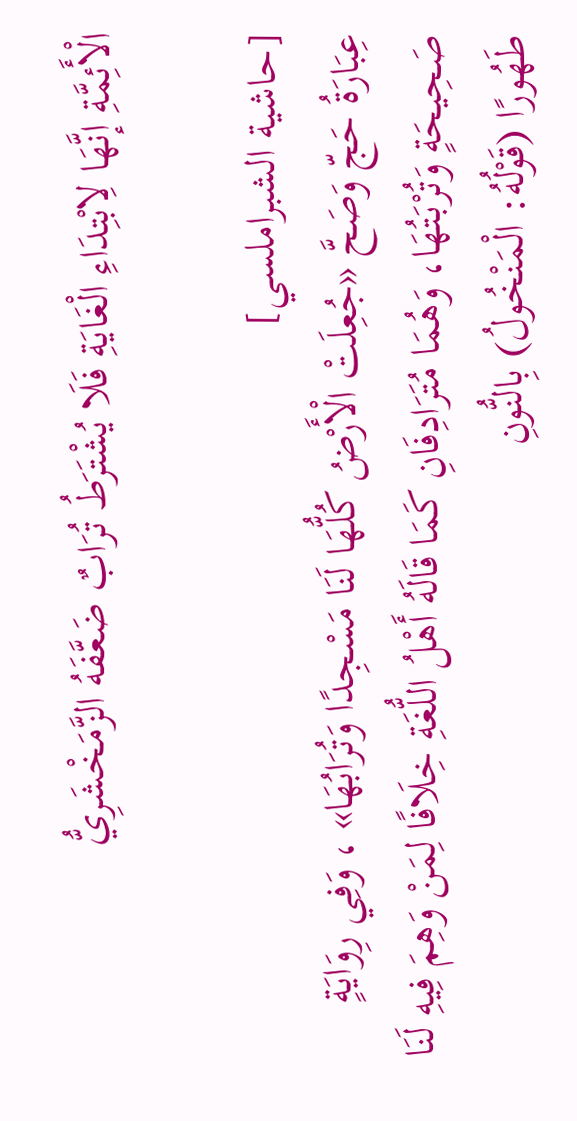الْأَئِمَّةِ إنَّهَا لِابْتِدَاءِ الْغَايَةِ فَلَا يُشْتَرَطُ تُرَابٌ ضَعَّفَهُ الزَّمَخْشَرِيُّ

[حاشية الشبراملسي]
عِبَارَةُ حَجّ وَصَحَّ «جُعِلَتْ الْأَرْضُ كُلُّهَا لَنَا مَسْجِدًا وَتُرَابُهَا» ، وَفِي رِوَايَةٍ صَحِيحَةٍ وَتُرْبَتُهَا، وَهُمَا مُتَرَادِفَانِ كَمَا قَالَهُ أَهْلُ اللُّغَةِ خِلَافًا لِمَنْ وَهِمَ فِيهِ لَنَا طَهُورًا (قَوْلُهُ: الْمَنْخُولُ) بِالنُّونِ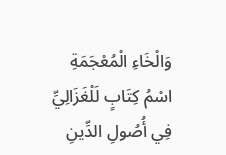وَالْخَاءِ الْمُعْجَمَةِ اسْمُ كِتَابٍ لَلْغَزَالِيِّ فِي أُصُولِ الدِّينِ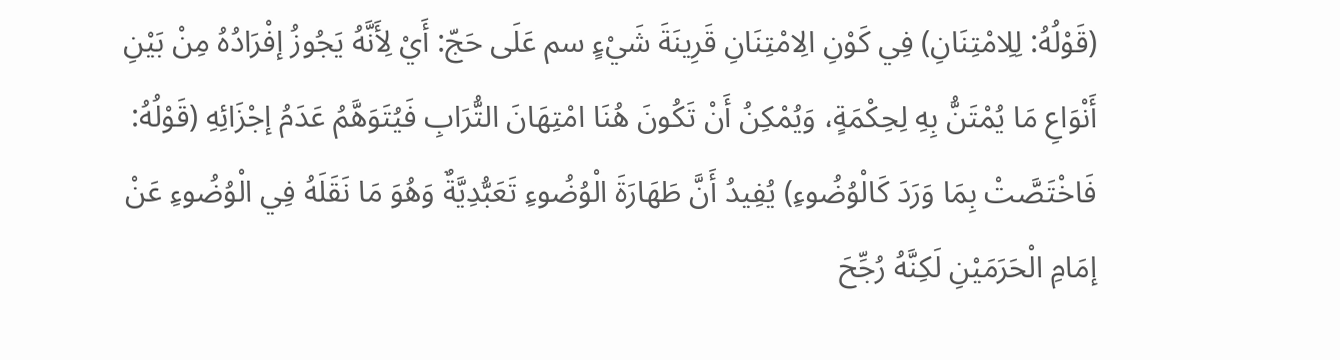(قَوْلُهُ: لِلِامْتِنَانِ) فِي كَوْنِ الِامْتِنَانِ قَرِينَةَ شَيْءٍ سم عَلَى حَجّ: أَيْ لِأَنَّهُ يَجُوزُ إفْرَادُهُ مِنْ بَيْنِ أَنْوَاعِ مَا يُمْتَنُّ بِهِ لِحِكْمَةٍ، وَيُمْكِنُ أَنْ تَكُونَ هُنَا امْتِهَانَ التُّرَابِ فَيُتَوَهَّمُ عَدَمُ إجْزَائِهِ (قَوْلُهُ: فَاخْتَصَّتْ بِمَا وَرَدَ كَالْوُضُوءِ) يُفِيدُ أَنَّ طَهَارَةَ الْوُضُوءِ تَعَبُّدِيَّةٌ وَهُوَ مَا نَقَلَهُ فِي الْوُضُوءِ عَنْ إمَامِ الْحَرَمَيْنِ لَكِنَّهُ رُجِّحَ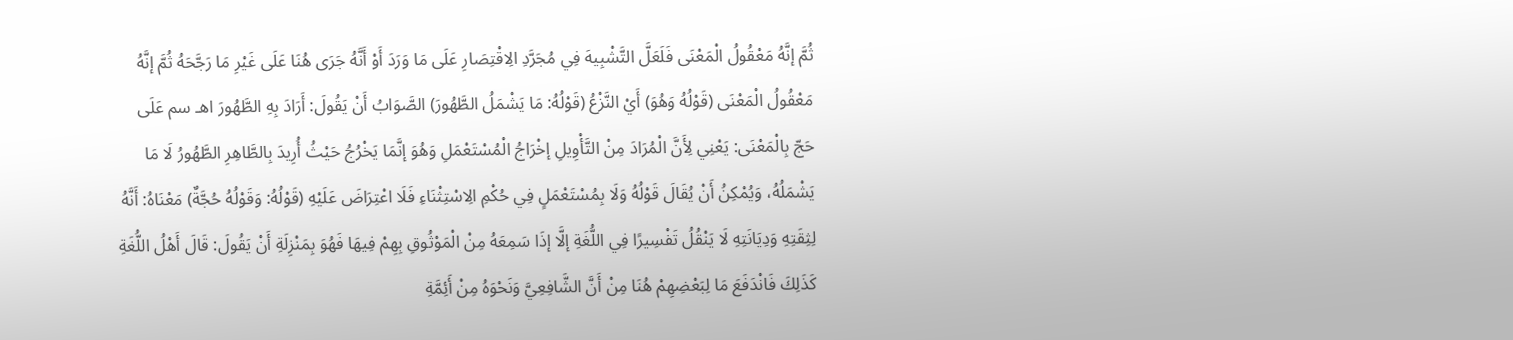ثُمَّ إنَّهُ مَعْقُولُ الْمَعْنَى فَلَعَلَّ التَّشْبِيهَ فِي مُجَرَّدِ الِاقْتِصَارِ عَلَى مَا وَرَدَ أَوْ أَنَّهُ جَرَى هُنَا عَلَى غَيْرِ مَا رَجَّحَهُ ثُمَّ إنَّهُ مَعْقُولُ الْمَعْنَى (قَوْلُهُ وَهُوَ) أَيْ النَّزْعُ (قَوْلُهُ: مَا يَشْمَلُ الطَّهُورَ) الصَّوَابُ أَنْ يَقُولَ: أَرَادَ بِهِ الطَّهُورَ اهـ سم عَلَى حَجّ بِالْمَعْنَى: يَعْنِي لِأَنَّ الْمُرَادَ مِنْ التَّأْوِيلِ إخْرَاجُ الْمُسْتَعْمَلِ وَهُوَ إنَّمَا يَخْرُجُ حَيْثُ أُرِيدَ بِالطَّاهِرِ الطَّهُورُ لَا مَا يَشْمَلُهُ، وَيُمْكِنُ أَنْ يُقَالَ قَوْلُهُ وَلَا بِمُسْتَعْمَلٍ فِي حُكْمِ الِاسْتِثْنَاءِ فَلَا اعْتِرَاضَ عَلَيْهِ (قَوْلُهُ: وَقَوْلُهُ حُجَّةٌ) مَعْنَاهُ: أَنَّهُ لِثِقَتِهِ وَدِيَانَتِهِ لَا يَنْقُلُ تَفْسِيرًا فِي اللُّغَةِ إلَّا إذَا سَمِعَهُ مِنْ الْمَوْثُوقِ بِهِمْ فِيهَا فَهُوَ بِمَنْزِلَةِ أَنْ يَقُولَ: قَالَ أَهْلُ اللُّغَةِ كَذَلِكَ فَانْدَفَعَ مَا لِبَعْضِهِمْ هُنَا مِنْ أَنَّ الشَّافِعِيَّ وَنَحْوَهُ مِنْ أَئِمَّةِ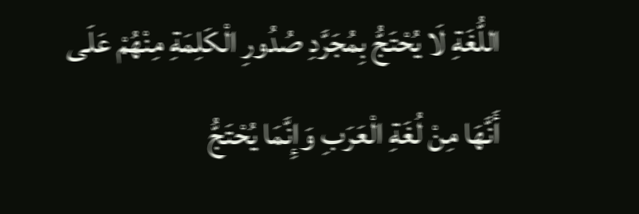اللُّغَةِ لَا يُحْتَجُّ بِمُجَرَّدِ صُدُورِ الْكَلِمَةِ مِنْهُمْ عَلَى أَنَّهَا مِنْ لُغَةِ الْعَرَبِ وَإِنَّمَا يُحْتَجُّ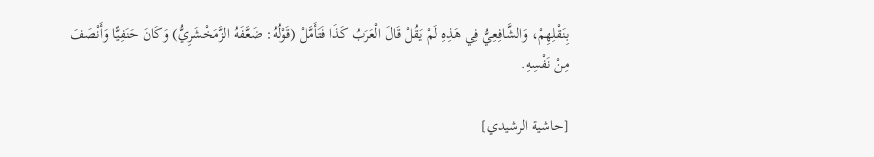بِنَقْلِهِمْ، وَالشَّافِعِيُّ فِي هَذِهِ لَمْ يَقُلْ قَالَ الْعَرَبُ كَذَا فَتَأَمَّلْ (قَوْلُهُ: ضَعَّفَهُ الزَّمَخْشَرِيُّ) وَكَانَ حَنَفِيًّا وَأَنْصَفَ مِنْ نَفْسِهِ.

[حاشية الرشيدي]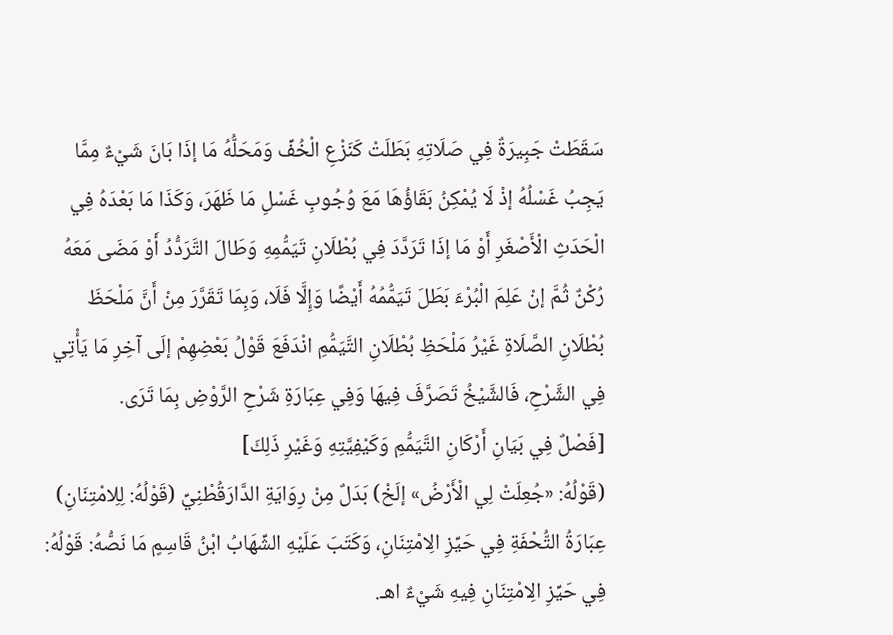سَقَطَتْ جَبِيرَةٌ فِي صَلَاتِهِ بَطَلَتْ كَنَزْعِ الْخُفِّ وَمَحَلُّهُ مَا إذَا بَانَ شَيْءٌ مِمَّا يَجِبُ غَسْلُهُ إذْ لَا يُمْكِنُ بَقَاؤُهَا مَعَ وُجُوبِ غَسْلِ مَا ظَهَرَ، وَكَذَا مَا بَعْدَهُ فِي الْحَدَثِ الْأَصْغَرِ أَوْ مَا إذَا تَرَدَّدَ فِي بُطْلَانِ تَيَمُّمِهِ وَطَالَ التَّرَدُّدُ أَوْ مَضَى مَعَهُ رُكْنٌ ثُمَّ إنْ عَلِمَ الْبُرْءَ بَطَلَ تَيَمُّمُهُ أَيْضًا وَإِلَّا فَلَا، وَبِمَا تَقَرَّرَ مِنْ أَنَّ مَلْحَظَ بُطْلَانِ الصَّلَاةِ غَيْرُ مَلْحَظِ بُطْلَانِ التَّيَمُّمِ انْدَفَعَ قَوْلُ بَعْضِهِمْ إلَى آخِرِ مَا يَأْتِي فِي الشَّرْحِ، فَالشَّيْخُ تَصَرَّفَ فِيهَا وَفِي عِبَارَةِ شَرْحِ الرَّوْضِ بِمَا تَرَى.
[فَصْلٌ فِي بَيَانِ أَرْكَانِ التَّيَمُّمِ وَكَيْفِيَّتِهِ وَغَيْرِ ذَلِكَ]
(قَوْلُهُ: «جُعِلَتْ لِي الْأَرْضُ» إلَخْ) بَدَلٌ مِنْ رِوَايَةِ الدَّارَقُطْنِيِّ (قَوْلُهُ: لِلِامْتِنَانِ) عِبَارَةُ التُّحْفَةِ فِي حَيِّزِ الِامْتِنَانِ، وَكَتَبَ عَلَيْهِ الشِّهَابُ ابْنُ قَاسِمٍ مَا نَصُّهُ: قَوْلُهُ: فِي حَيِّزِ الِامْتِنَانِ فِيهِ شَيْءٌ اهـ.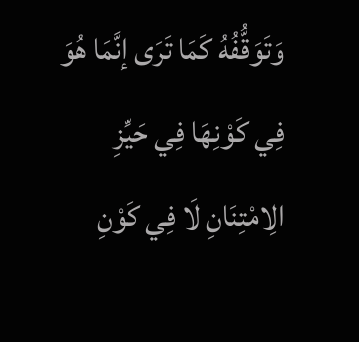وَتَوَقُّفُهُ كَمَا تَرَى إنَّمَا هُوَ فِي كَوْنِهَا فِي حَيِّزِ الِامْتِنَانِ لَا فِي كَوْنِ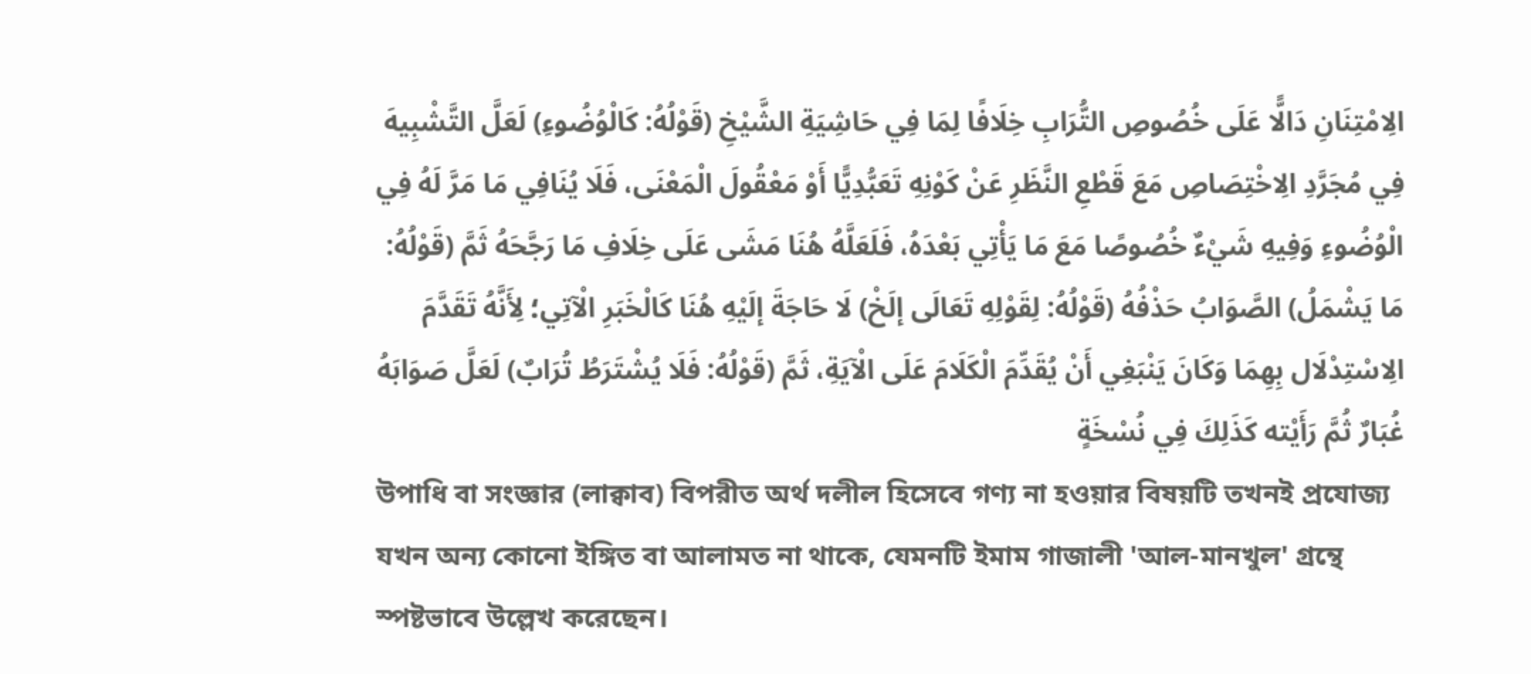الِامْتِنَانِ دَالًّا عَلَى خُصُوصِ التُّرَابِ خِلَافًا لِمَا فِي حَاشِيَةِ الشَّيْخِ (قَوْلُهُ: كَالْوُضُوءِ) لَعَلَّ التَّشْبِيهَ فِي مُجَرَّدِ الِاخْتِصَاصِ مَعَ قَطْعِ النَّظَرِ عَنْ كَوْنِهِ تَعَبُّدِيًّا أَوْ مَعْقُولَ الْمَعْنَى، فَلَا يُنَافِي مَا مَرَّ لَهُ فِي الْوُضُوءِ وَفِيهِ شَيْءٌ خُصُوصًا مَعَ مَا يَأْتِي بَعْدَهُ، فَلَعَلَّهُ هُنَا مَشَى عَلَى خِلَافِ مَا رَجَّحَهُ ثَمَّ (قَوْلُهُ: مَا يَشْمَلُ) الصَّوَابُ حَذْفُهُ (قَوْلُهُ: لِقَوْلِهِ تَعَالَى إلَخْ) لَا حَاجَةَ إلَيْهِ هُنَا كَالْخَبَرِ الْآتِي؛ لِأَنَّهُ تَقَدَّمَ الِاسْتِدْلَال بِهِمَا وَكَانَ يَنْبَغِي أَنْ يُقَدِّمَ الْكَلَامَ عَلَى الْآيَةِ، ثَمَّ (قَوْلُهُ: فَلَا يُشْتَرَطُ تُرَابٌ) لَعَلَّ صَوَابَهُ غُبَارٌ ثُمَّ رَأَيْته كَذَلِكَ فِي نُسْخَةٍ
উপাধি বা সংজ্ঞার (লাক্বাব) বিপরীত অর্থ দলীল হিসেবে গণ্য না হওয়ার বিষয়টি তখনই প্রযোজ্য যখন অন্য কোনো ইঙ্গিত বা আলামত না থাকে, যেমনটি ইমাম গাজালী 'আল-মানখুল' গ্রন্থে স্পষ্টভাবে উল্লেখ করেছেন।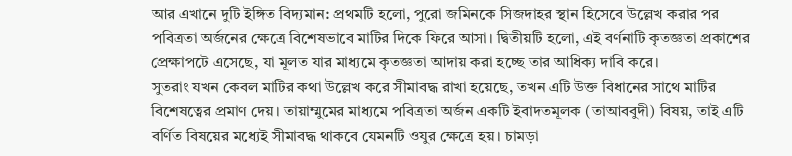আর এখানে দুটি ইঙ্গিত বিদ্যমান: প্রথমটি হলো, পুরো জমিনকে সিজদাহর স্থান হিসেবে উল্লেখ করার পর পবিত্রতা অর্জনের ক্ষেত্রে বিশেষভাবে মাটির দিকে ফিরে আসা। দ্বিতীয়টি হলো, এই বর্ণনাটি কৃতজ্ঞতা প্রকাশের প্রেক্ষাপটে এসেছে, যা মূলত যার মাধ্যমে কৃতজ্ঞতা আদায় করা হচ্ছে তার আধিক্য দাবি করে।
সুতরাং যখন কেবল মাটির কথা উল্লেখ করে সীমাবদ্ধ রাখা হয়েছে, তখন এটি উক্ত বিধানের সাথে মাটির বিশেষত্বের প্রমাণ দেয়। তায়াম্মুমের মাধ্যমে পবিত্রতা অর্জন একটি ইবাদতমূলক (তাআববুদী) বিষয়, তাই এটি বর্ণিত বিষয়ের মধ্যেই সীমাবদ্ধ থাকবে যেমনটি ওযুর ক্ষেত্রে হয়। চামড়া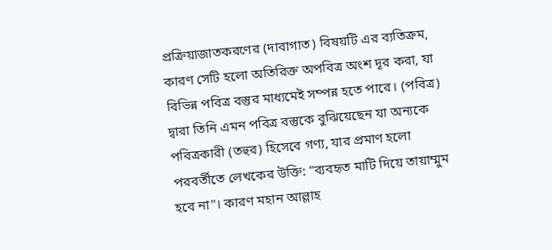প্রক্রিয়াজাতকরণের (দাবাগাত) বিষয়টি এর ব্যতিক্রম, কারণ সেটি হলো অতিরিক্ত অপবিত্র অংশ দূর করা, যা বিভিন্ন পবিত্র বস্তুর মাধ্যমেই সম্পন্ন হতে পারে। (পবিত্র) দ্বারা তিনি এমন পবিত্র বস্তুকে বুঝিয়েছেন যা অন্যকে পবিত্রকারী (তহুর) হিসেবে গণ্য, যার প্রমাণ হলো পরবর্তীতে লেখকের উক্তি: "ব্যবহৃত মাটি দিয়ে তায়াম্মুম হবে না"। কারণ মহান আল্লাহ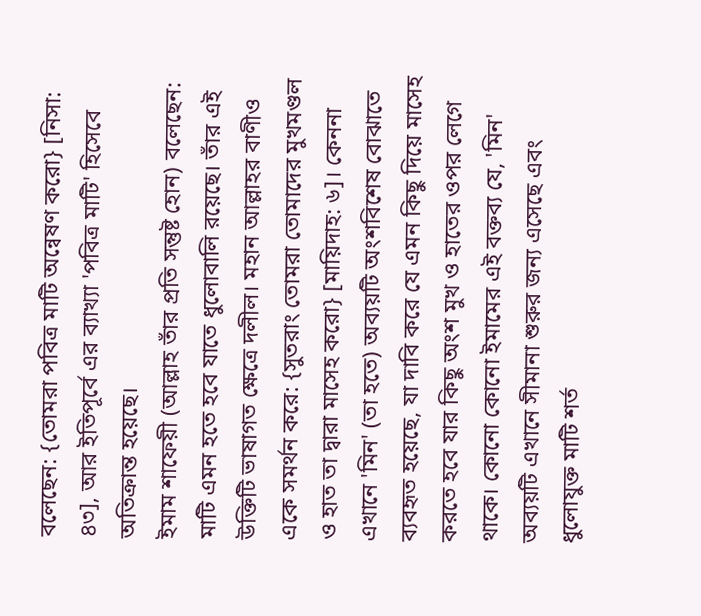বলেছেন: {তোমরা পবিত্র মাটি অন্বেষণ করো} [নিসা: ৪৩], আর ইতিপূর্বে এর ব্যাখ্যা 'পবিত্র মাটি' হিসেবে অতিক্রান্ত হয়েছে।
ইমাম শাফেয়ী (আল্লাহ তাঁর প্রতি সন্তুষ্ট হোন) বলেছেন: মাটি এমন হতে হবে যাতে ধুলোবালি রয়েছে। তাঁর এই উক্তিটি ভাষাগত ক্ষেত্রে দলীল। মহান আল্লাহর বাণীও একে সমর্থন করে: {সুতরাং তোমরা তোমাদের মুখমণ্ডল ও হাত তা দ্বারা মাসেহ করো} [মায়িদাহ: ৬]। কেননা এখানে 'মিন' (তা হতে) অব্যয়টি অংশবিশেষ বোঝাতে ব্যবহৃত হয়েছে, যা দাবি করে যে এমন কিছু দিয়ে মাসেহ করতে হবে যার কিছু অংশ মুখ ও হাতের ওপর লেগে থাকে। কোনো কোনো ইমামের এই বক্তব্য যে, 'মিন' অব্যয়টি এখানে সীমানা শুরুর জন্য এসেছে এবং ধুলোযুক্ত মাটি শর্ত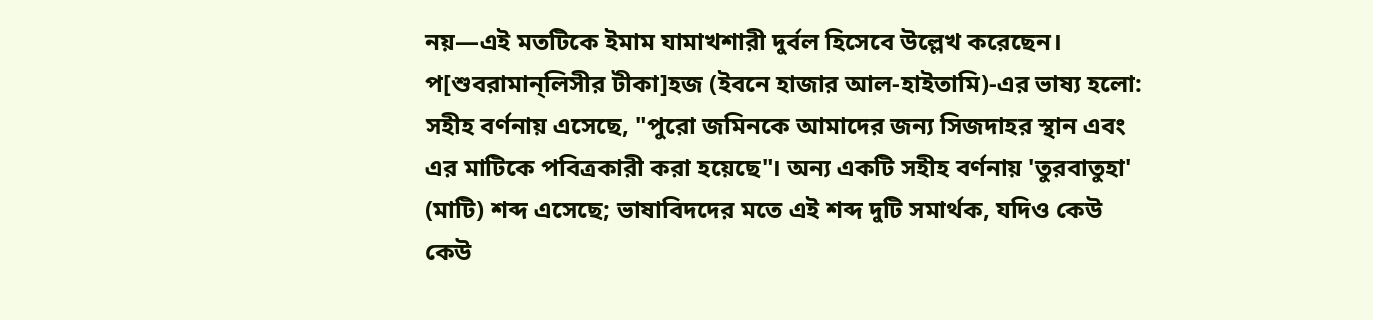নয়—এই মতটিকে ইমাম যামাখশারী দুর্বল হিসেবে উল্লেখ করেছেন।
প[শুবরামান্লিসীর টীকা]হজ (ইবনে হাজার আল-হাইতামি)-এর ভাষ্য হলো: সহীহ বর্ণনায় এসেছে, "পুরো জমিনকে আমাদের জন্য সিজদাহর স্থান এবং এর মাটিকে পবিত্রকারী করা হয়েছে"। অন্য একটি সহীহ বর্ণনায় 'তুরবাতুহা' (মাটি) শব্দ এসেছে; ভাষাবিদদের মতে এই শব্দ দুটি সমার্থক, যদিও কেউ কেউ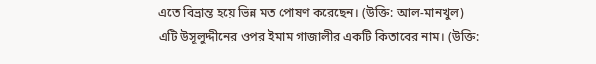এতে বিভ্রান্ত হয়ে ভিন্ন মত পোষণ করেছেন। (উক্তি: আল-মানখুল) এটি উসূলুদ্দীনের ওপর ইমাম গাজালীর একটি কিতাবের নাম। (উক্তি: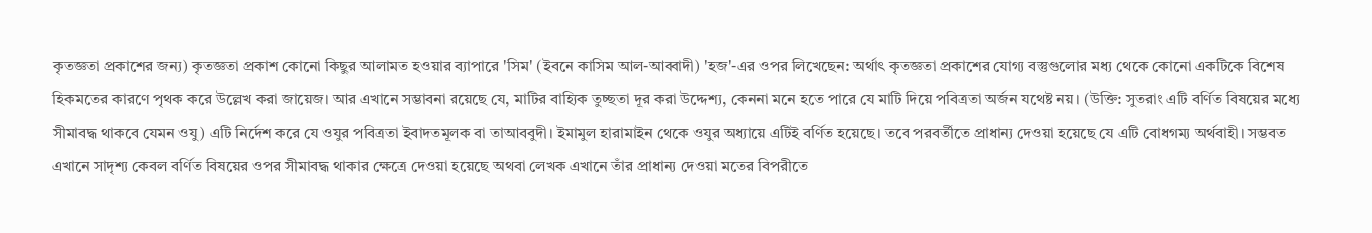কৃতজ্ঞতা প্রকাশের জন্য) কৃতজ্ঞতা প্রকাশ কোনো কিছুর আলামত হওয়ার ব্যাপারে 'সিম' (ইবনে কাসিম আল-আব্বাদী) 'হজ'-এর ওপর লিখেছেন: অর্থাৎ কৃতজ্ঞতা প্রকাশের যোগ্য বস্তুগুলোর মধ্য থেকে কোনো একটিকে বিশেষ হিকমতের কারণে পৃথক করে উল্লেখ করা জায়েজ। আর এখানে সম্ভাবনা রয়েছে যে, মাটির বাহ্যিক তুচ্ছতা দূর করা উদ্দেশ্য, কেননা মনে হতে পারে যে মাটি দিয়ে পবিত্রতা অর্জন যথেষ্ট নয়। (উক্তি: সুতরাং এটি বর্ণিত বিষয়ের মধ্যে সীমাবদ্ধ থাকবে যেমন ওযু) এটি নির্দেশ করে যে ওযুর পবিত্রতা ইবাদতমূলক বা তাআববুদী। ইমামুল হারামাইন থেকে ওযুর অধ্যায়ে এটিই বর্ণিত হয়েছে। তবে পরবর্তীতে প্রাধান্য দেওয়া হয়েছে যে এটি বোধগম্য অর্থবাহী। সম্ভবত এখানে সাদৃশ্য কেবল বর্ণিত বিষয়ের ওপর সীমাবদ্ধ থাকার ক্ষেত্রে দেওয়া হয়েছে অথবা লেখক এখানে তাঁর প্রাধান্য দেওয়া মতের বিপরীতে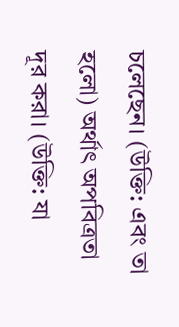চলেছেন। (উক্তি: এবং তা হলো) অর্থাৎ অপবিত্রতা দূর করা। (উক্তি: যা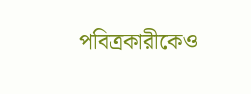পবিত্রকারীকেও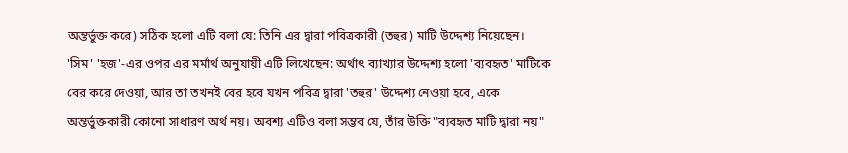অন্তর্ভুক্ত করে) সঠিক হলো এটি বলা যে: তিনি এর দ্বারা পবিত্রকারী (তহুর) মাটি উদ্দেশ্য নিয়েছেন। 'সিম' 'হজ'-এর ওপর এর মর্মার্থ অনুযায়ী এটি লিখেছেন: অর্থাৎ ব্যাখ্যার উদ্দেশ্য হলো 'ব্যবহৃত' মাটিকে বের করে দেওয়া, আর তা তখনই বের হবে যখন পবিত্র দ্বারা 'তহুর' উদ্দেশ্য নেওয়া হবে, একে অন্তর্ভুক্তকারী কোনো সাধারণ অর্থ নয়। অবশ্য এটিও বলা সম্ভব যে, তাঁর উক্তি "ব্যবহৃত মাটি দ্বারা নয়"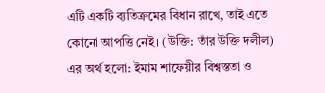এটি একটি ব্যতিক্রমের বিধান রাখে, তাই এতে কোনো আপত্তি নেই। (উক্তি: তাঁর উক্তি দলীল) এর অর্থ হলো: ইমাম শাফেয়ীর বিশ্বস্ততা ও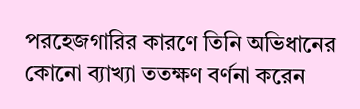পরহেজগারির কারণে তিনি অভিধানের কোনো ব্যাখ্যা ততক্ষণ বর্ণনা করেন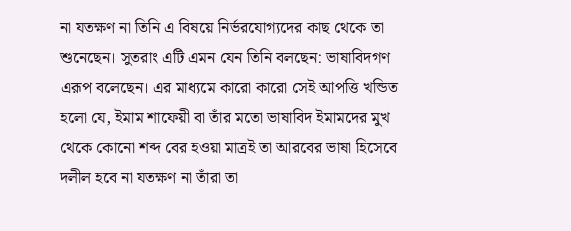না যতক্ষণ না তিনি এ বিষয়ে নির্ভরযোগ্যদের কাছ থেকে তা শুনেছেন। সুতরাং এটি এমন যেন তিনি বলছেন: ভাষাবিদগণ এরূপ বলেছেন। এর মাধ্যমে কারো কারো সেই আপত্তি খন্ডিত হলো যে, ইমাম শাফেয়ী বা তাঁর মতো ভাষাবিদ ইমামদের মুখ থেকে কোনো শব্দ বের হওয়া মাত্রই তা আরবের ভাষা হিসেবে দলীল হবে না যতক্ষণ না তাঁরা তা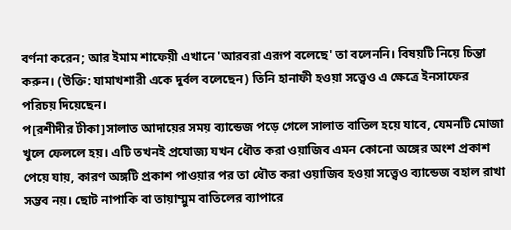বর্ণনা করেন; আর ইমাম শাফেয়ী এখানে 'আরবরা এরূপ বলেছে' তা বলেননি। বিষয়টি নিয়ে চিন্তা করুন। (উক্তি: যামাখশারী একে দুর্বল বলেছেন) তিনি হানাফী হওয়া সত্ত্বেও এ ক্ষেত্রে ইনসাফের পরিচয় দিয়েছেন।
প[রশীদীর টীকা]সালাত আদায়ের সময় ব্যান্ডেজ পড়ে গেলে সালাত বাতিল হয়ে যাবে, যেমনটি মোজা খুলে ফেললে হয়। এটি তখনই প্রযোজ্য যখন ধৌত করা ওয়াজিব এমন কোনো অঙ্গের অংশ প্রকাশ পেয়ে যায়, কারণ অঙ্গটি প্রকাশ পাওয়ার পর তা ধৌত করা ওয়াজিব হওয়া সত্ত্বেও ব্যান্ডেজ বহাল রাখা সম্ভব নয়। ছোট নাপাকি বা তায়াম্মুম বাতিলের ব্যাপারে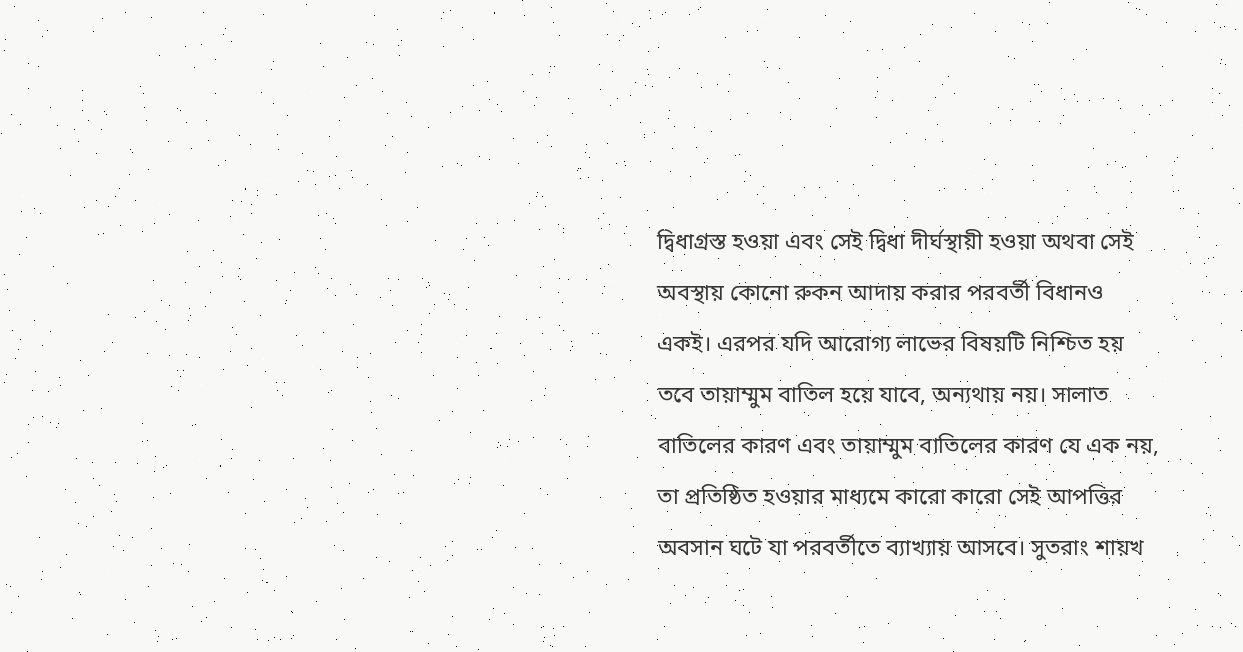দ্বিধাগ্রস্ত হওয়া এবং সেই দ্বিধা দীর্ঘস্থায়ী হওয়া অথবা সেই অবস্থায় কোনো রুকন আদায় করার পরবর্তী বিধানও একই। এরপর যদি আরোগ্য লাভের বিষয়টি নিশ্চিত হয় তবে তায়াম্মুম বাতিল হয়ে যাবে, অন্যথায় নয়। সালাত বাতিলের কারণ এবং তায়াম্মুম বাতিলের কারণ যে এক নয়, তা প্রতিষ্ঠিত হওয়ার মাধ্যমে কারো কারো সেই আপত্তির অবসান ঘটে যা পরবর্তীতে ব্যাখ্যায় আসবে। সুতরাং শায়খ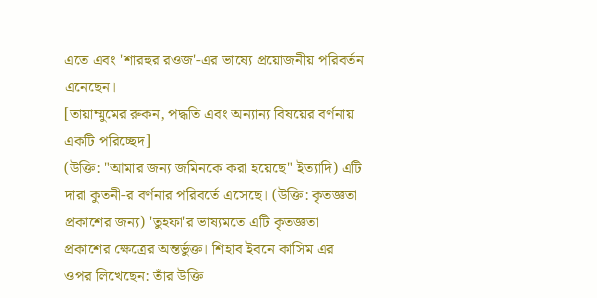এতে এবং 'শারহুর রওজ'-এর ভাষ্যে প্রয়োজনীয় পরিবর্তন এনেছেন।
[তায়াম্মুমের রুকন, পদ্ধতি এবং অন্যান্য বিষয়ের বর্ণনায় একটি পরিচ্ছেদ]
(উক্তি: "আমার জন্য জমিনকে করা হয়েছে" ইত্যাদি) এটি দারা কুতনী-র বর্ণনার পরিবর্তে এসেছে। (উক্তি: কৃতজ্ঞতা প্রকাশের জন্য) 'তুহফা'র ভাষ্যমতে এটি কৃতজ্ঞতা প্রকাশের ক্ষেত্রের অন্তর্ভুক্ত। শিহাব ইবনে কাসিম এর ওপর লিখেছেন: তাঁর উক্তি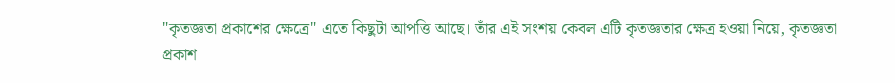"কৃতজ্ঞতা প্রকাশের ক্ষেত্রে" এতে কিছুটা আপত্তি আছে। তাঁর এই সংশয় কেবল এটি কৃতজ্ঞতার ক্ষেত্র হওয়া নিয়ে, কৃতজ্ঞতা প্রকাশ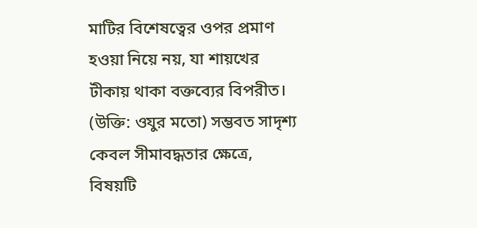মাটির বিশেষত্বের ওপর প্রমাণ হওয়া নিয়ে নয়, যা শায়খের টীকায় থাকা বক্তব্যের বিপরীত। (উক্তি: ওযুর মতো) সম্ভবত সাদৃশ্য কেবল সীমাবদ্ধতার ক্ষেত্রে, বিষয়টি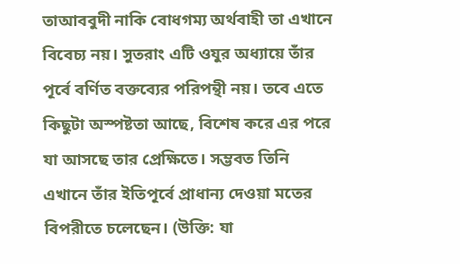তাআববুদী নাকি বোধগম্য অর্থবাহী তা এখানে বিবেচ্য নয়। সুতরাং এটি ওযুর অধ্যায়ে তাঁর পূর্বে বর্ণিত বক্তব্যের পরিপন্থী নয়। তবে এতে কিছুটা অস্পষ্টতা আছে, বিশেষ করে এর পরে যা আসছে তার প্রেক্ষিতে। সম্ভবত তিনি এখানে তাঁর ইতিপূর্বে প্রাধান্য দেওয়া মতের বিপরীতে চলেছেন। (উক্তি: যা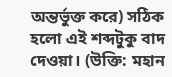অন্তর্ভুক্ত করে) সঠিক হলো এই শব্দটুকু বাদ দেওয়া। (উক্তি: মহান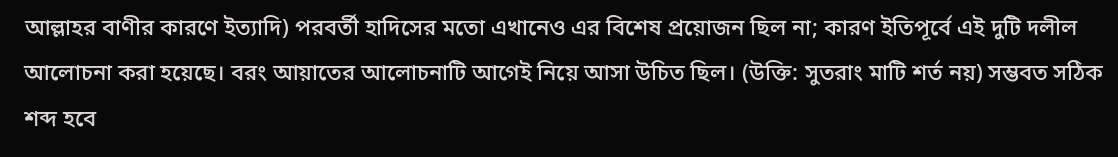আল্লাহর বাণীর কারণে ইত্যাদি) পরবর্তী হাদিসের মতো এখানেও এর বিশেষ প্রয়োজন ছিল না; কারণ ইতিপূর্বে এই দুটি দলীল আলোচনা করা হয়েছে। বরং আয়াতের আলোচনাটি আগেই নিয়ে আসা উচিত ছিল। (উক্তি: সুতরাং মাটি শর্ত নয়) সম্ভবত সঠিক শব্দ হবে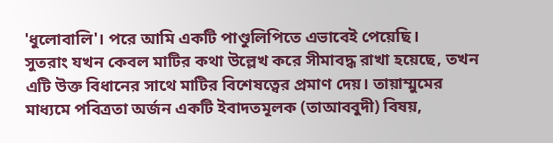'ধুলোবালি'। পরে আমি একটি পাণ্ডুলিপিতে এভাবেই পেয়েছি।
সুতরাং যখন কেবল মাটির কথা উল্লেখ করে সীমাবদ্ধ রাখা হয়েছে, তখন এটি উক্ত বিধানের সাথে মাটির বিশেষত্বের প্রমাণ দেয়। তায়াম্মুমের মাধ্যমে পবিত্রতা অর্জন একটি ইবাদতমূলক (তাআববুদী) বিষয়,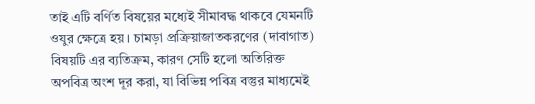তাই এটি বর্ণিত বিষয়ের মধ্যেই সীমাবদ্ধ থাকবে যেমনটি ওযুর ক্ষেত্রে হয়। চামড়া প্রক্রিয়াজাতকরণের (দাবাগাত) বিষয়টি এর ব্যতিক্রম, কারণ সেটি হলো অতিরিক্ত অপবিত্র অংশ দূর করা, যা বিভিন্ন পবিত্র বস্তুর মাধ্যমেই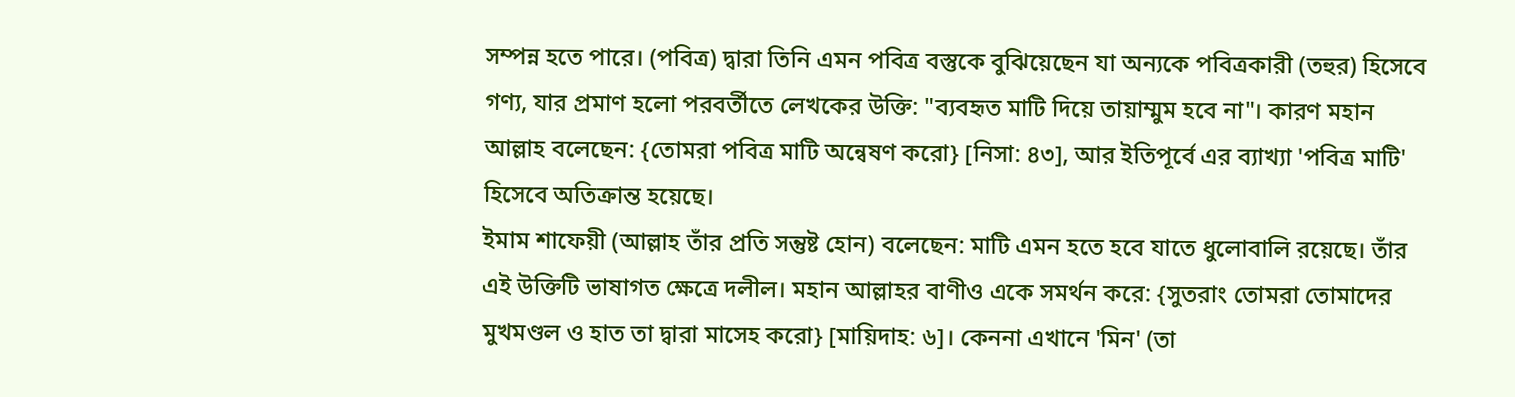সম্পন্ন হতে পারে। (পবিত্র) দ্বারা তিনি এমন পবিত্র বস্তুকে বুঝিয়েছেন যা অন্যকে পবিত্রকারী (তহুর) হিসেবে গণ্য, যার প্রমাণ হলো পরবর্তীতে লেখকের উক্তি: "ব্যবহৃত মাটি দিয়ে তায়াম্মুম হবে না"। কারণ মহান আল্লাহ বলেছেন: {তোমরা পবিত্র মাটি অন্বেষণ করো} [নিসা: ৪৩], আর ইতিপূর্বে এর ব্যাখ্যা 'পবিত্র মাটি' হিসেবে অতিক্রান্ত হয়েছে।
ইমাম শাফেয়ী (আল্লাহ তাঁর প্রতি সন্তুষ্ট হোন) বলেছেন: মাটি এমন হতে হবে যাতে ধুলোবালি রয়েছে। তাঁর এই উক্তিটি ভাষাগত ক্ষেত্রে দলীল। মহান আল্লাহর বাণীও একে সমর্থন করে: {সুতরাং তোমরা তোমাদের মুখমণ্ডল ও হাত তা দ্বারা মাসেহ করো} [মায়িদাহ: ৬]। কেননা এখানে 'মিন' (তা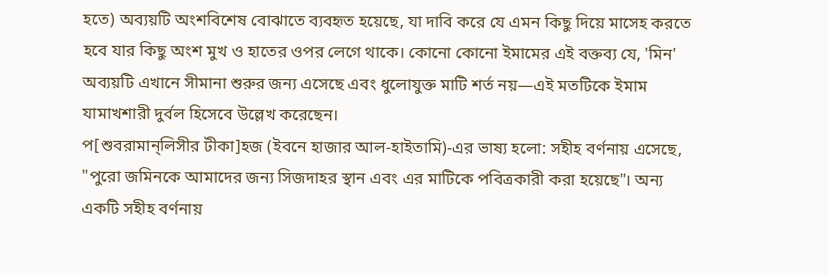হতে) অব্যয়টি অংশবিশেষ বোঝাতে ব্যবহৃত হয়েছে, যা দাবি করে যে এমন কিছু দিয়ে মাসেহ করতে হবে যার কিছু অংশ মুখ ও হাতের ওপর লেগে থাকে। কোনো কোনো ইমামের এই বক্তব্য যে, 'মিন' অব্যয়টি এখানে সীমানা শুরুর জন্য এসেছে এবং ধুলোযুক্ত মাটি শর্ত নয়—এই মতটিকে ইমাম যামাখশারী দুর্বল হিসেবে উল্লেখ করেছেন।
প[শুবরামান্লিসীর টীকা]হজ (ইবনে হাজার আল-হাইতামি)-এর ভাষ্য হলো: সহীহ বর্ণনায় এসেছে, "পুরো জমিনকে আমাদের জন্য সিজদাহর স্থান এবং এর মাটিকে পবিত্রকারী করা হয়েছে"। অন্য একটি সহীহ বর্ণনায়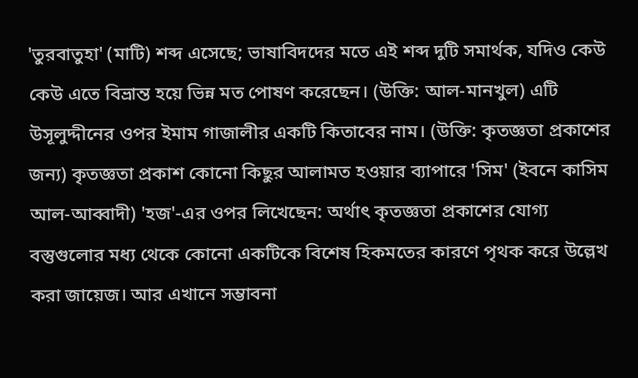'তুরবাতুহা' (মাটি) শব্দ এসেছে; ভাষাবিদদের মতে এই শব্দ দুটি সমার্থক, যদিও কেউ কেউ এতে বিভ্রান্ত হয়ে ভিন্ন মত পোষণ করেছেন। (উক্তি: আল-মানখুল) এটি উসূলুদ্দীনের ওপর ইমাম গাজালীর একটি কিতাবের নাম। (উক্তি: কৃতজ্ঞতা প্রকাশের জন্য) কৃতজ্ঞতা প্রকাশ কোনো কিছুর আলামত হওয়ার ব্যাপারে 'সিম' (ইবনে কাসিম আল-আব্বাদী) 'হজ'-এর ওপর লিখেছেন: অর্থাৎ কৃতজ্ঞতা প্রকাশের যোগ্য বস্তুগুলোর মধ্য থেকে কোনো একটিকে বিশেষ হিকমতের কারণে পৃথক করে উল্লেখ করা জায়েজ। আর এখানে সম্ভাবনা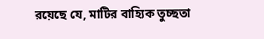রয়েছে যে, মাটির বাহ্যিক তুচ্ছতা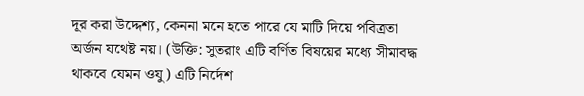দূর করা উদ্দেশ্য, কেননা মনে হতে পারে যে মাটি দিয়ে পবিত্রতা অর্জন যথেষ্ট নয়। (উক্তি: সুতরাং এটি বর্ণিত বিষয়ের মধ্যে সীমাবদ্ধ থাকবে যেমন ওযু) এটি নির্দেশ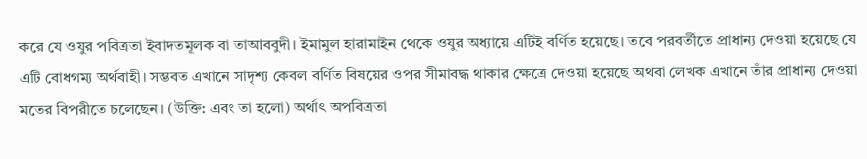করে যে ওযুর পবিত্রতা ইবাদতমূলক বা তাআববুদী। ইমামুল হারামাইন থেকে ওযুর অধ্যায়ে এটিই বর্ণিত হয়েছে। তবে পরবর্তীতে প্রাধান্য দেওয়া হয়েছে যে এটি বোধগম্য অর্থবাহী। সম্ভবত এখানে সাদৃশ্য কেবল বর্ণিত বিষয়ের ওপর সীমাবদ্ধ থাকার ক্ষেত্রে দেওয়া হয়েছে অথবা লেখক এখানে তাঁর প্রাধান্য দেওয়া মতের বিপরীতে চলেছেন। (উক্তি: এবং তা হলো) অর্থাৎ অপবিত্রতা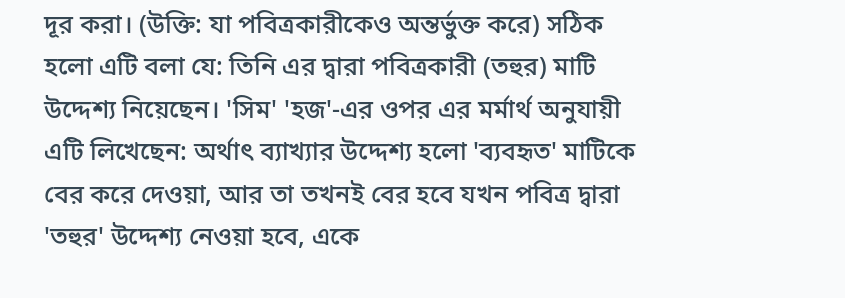দূর করা। (উক্তি: যা পবিত্রকারীকেও অন্তর্ভুক্ত করে) সঠিক হলো এটি বলা যে: তিনি এর দ্বারা পবিত্রকারী (তহুর) মাটি উদ্দেশ্য নিয়েছেন। 'সিম' 'হজ'-এর ওপর এর মর্মার্থ অনুযায়ী এটি লিখেছেন: অর্থাৎ ব্যাখ্যার উদ্দেশ্য হলো 'ব্যবহৃত' মাটিকে বের করে দেওয়া, আর তা তখনই বের হবে যখন পবিত্র দ্বারা 'তহুর' উদ্দেশ্য নেওয়া হবে, একে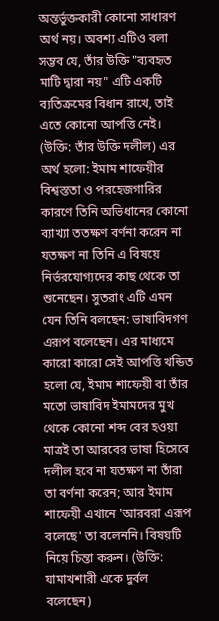অন্তর্ভুক্তকারী কোনো সাধারণ অর্থ নয়। অবশ্য এটিও বলা সম্ভব যে, তাঁর উক্তি "ব্যবহৃত মাটি দ্বারা নয়" এটি একটি ব্যতিক্রমের বিধান রাখে, তাই এতে কোনো আপত্তি নেই। (উক্তি: তাঁর উক্তি দলীল) এর অর্থ হলো: ইমাম শাফেয়ীর বিশ্বস্ততা ও পরহেজগারির কারণে তিনি অভিধানের কোনো ব্যাখ্যা ততক্ষণ বর্ণনা করেন না যতক্ষণ না তিনি এ বিষয়ে নির্ভরযোগ্যদের কাছ থেকে তা শুনেছেন। সুতরাং এটি এমন যেন তিনি বলছেন: ভাষাবিদগণ এরূপ বলেছেন। এর মাধ্যমে কারো কারো সেই আপত্তি খন্ডিত হলো যে, ইমাম শাফেয়ী বা তাঁর মতো ভাষাবিদ ইমামদের মুখ থেকে কোনো শব্দ বের হওয়া মাত্রই তা আরবের ভাষা হিসেবে দলীল হবে না যতক্ষণ না তাঁরা তা বর্ণনা করেন; আর ইমাম শাফেয়ী এখানে 'আরবরা এরূপ বলেছে' তা বলেননি। বিষয়টি নিয়ে চিন্তা করুন। (উক্তি: যামাখশারী একে দুর্বল বলেছেন)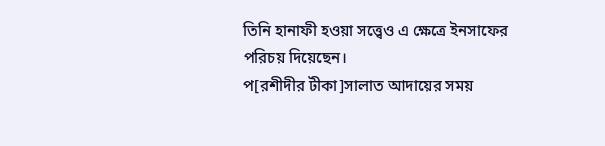তিনি হানাফী হওয়া সত্ত্বেও এ ক্ষেত্রে ইনসাফের পরিচয় দিয়েছেন।
প[রশীদীর টীকা]সালাত আদায়ের সময়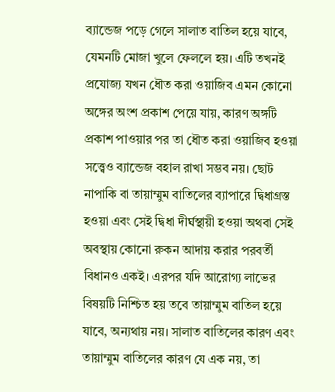ব্যান্ডেজ পড়ে গেলে সালাত বাতিল হয়ে যাবে, যেমনটি মোজা খুলে ফেললে হয়। এটি তখনই প্রযোজ্য যখন ধৌত করা ওয়াজিব এমন কোনো অঙ্গের অংশ প্রকাশ পেয়ে যায়, কারণ অঙ্গটি প্রকাশ পাওয়ার পর তা ধৌত করা ওয়াজিব হওয়া সত্ত্বেও ব্যান্ডেজ বহাল রাখা সম্ভব নয়। ছোট নাপাকি বা তায়াম্মুম বাতিলের ব্যাপারে দ্বিধাগ্রস্ত হওয়া এবং সেই দ্বিধা দীর্ঘস্থায়ী হওয়া অথবা সেই অবস্থায় কোনো রুকন আদায় করার পরবর্তী বিধানও একই। এরপর যদি আরোগ্য লাভের বিষয়টি নিশ্চিত হয় তবে তায়াম্মুম বাতিল হয়ে যাবে, অন্যথায় নয়। সালাত বাতিলের কারণ এবং তায়াম্মুম বাতিলের কারণ যে এক নয়, তা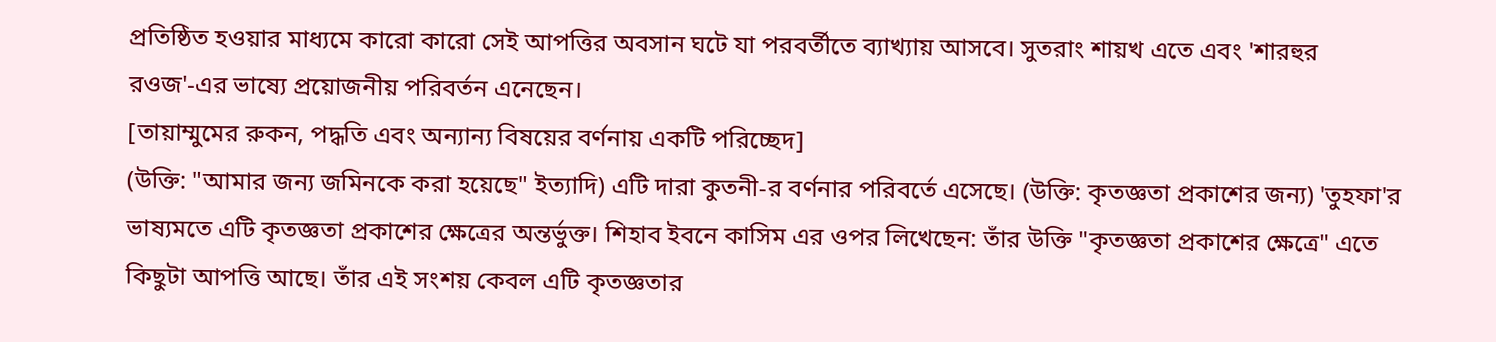প্রতিষ্ঠিত হওয়ার মাধ্যমে কারো কারো সেই আপত্তির অবসান ঘটে যা পরবর্তীতে ব্যাখ্যায় আসবে। সুতরাং শায়খ এতে এবং 'শারহুর রওজ'-এর ভাষ্যে প্রয়োজনীয় পরিবর্তন এনেছেন।
[তায়াম্মুমের রুকন, পদ্ধতি এবং অন্যান্য বিষয়ের বর্ণনায় একটি পরিচ্ছেদ]
(উক্তি: "আমার জন্য জমিনকে করা হয়েছে" ইত্যাদি) এটি দারা কুতনী-র বর্ণনার পরিবর্তে এসেছে। (উক্তি: কৃতজ্ঞতা প্রকাশের জন্য) 'তুহফা'র ভাষ্যমতে এটি কৃতজ্ঞতা প্রকাশের ক্ষেত্রের অন্তর্ভুক্ত। শিহাব ইবনে কাসিম এর ওপর লিখেছেন: তাঁর উক্তি "কৃতজ্ঞতা প্রকাশের ক্ষেত্রে" এতে কিছুটা আপত্তি আছে। তাঁর এই সংশয় কেবল এটি কৃতজ্ঞতার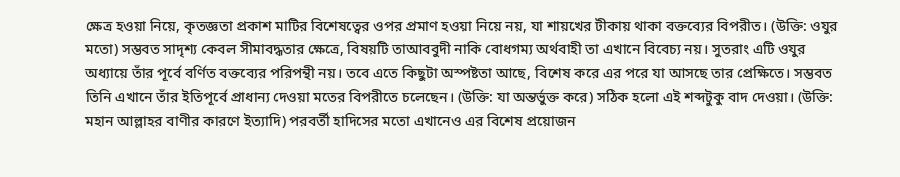ক্ষেত্র হওয়া নিয়ে, কৃতজ্ঞতা প্রকাশ মাটির বিশেষত্বের ওপর প্রমাণ হওয়া নিয়ে নয়, যা শায়খের টীকায় থাকা বক্তব্যের বিপরীত। (উক্তি: ওযুর মতো) সম্ভবত সাদৃশ্য কেবল সীমাবদ্ধতার ক্ষেত্রে, বিষয়টি তাআববুদী নাকি বোধগম্য অর্থবাহী তা এখানে বিবেচ্য নয়। সুতরাং এটি ওযুর অধ্যায়ে তাঁর পূর্বে বর্ণিত বক্তব্যের পরিপন্থী নয়। তবে এতে কিছুটা অস্পষ্টতা আছে, বিশেষ করে এর পরে যা আসছে তার প্রেক্ষিতে। সম্ভবত তিনি এখানে তাঁর ইতিপূর্বে প্রাধান্য দেওয়া মতের বিপরীতে চলেছেন। (উক্তি: যা অন্তর্ভুক্ত করে) সঠিক হলো এই শব্দটুকু বাদ দেওয়া। (উক্তি: মহান আল্লাহর বাণীর কারণে ইত্যাদি) পরবর্তী হাদিসের মতো এখানেও এর বিশেষ প্রয়োজন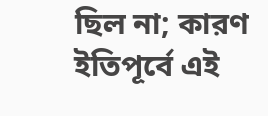ছিল না; কারণ ইতিপূর্বে এই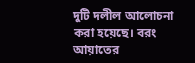দুটি দলীল আলোচনা করা হয়েছে। বরং আয়াতের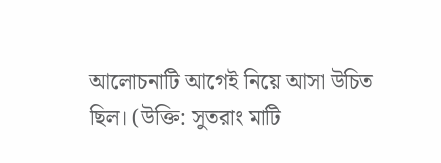আলোচনাটি আগেই নিয়ে আসা উচিত ছিল। (উক্তি: সুতরাং মাটি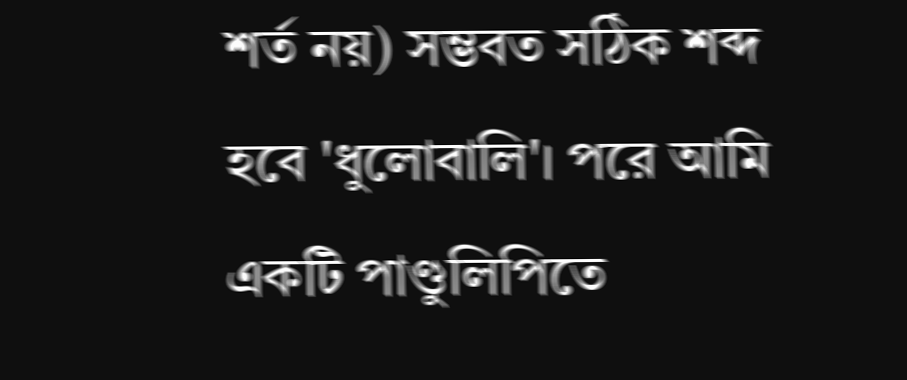শর্ত নয়) সম্ভবত সঠিক শব্দ হবে 'ধুলোবালি'। পরে আমি একটি পাণ্ডুলিপিতে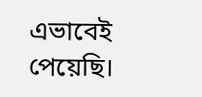এভাবেই পেয়েছি।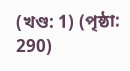(খণ্ড: 1) (পৃষ্ঠা: 290)